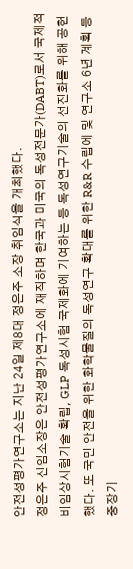안전성평가연구소는 지난 24일 제8대 정은주 소장 취임식을 개최했다.
정은주 신임소장은 안전성평가연구소에 재직하며 한국과 미국의 독성전문가(DABT)로서 국제적 비임상시험기술 확립, GLP 독성시험 국제화에 기여하는 등 독성연구기술의 선진화를 위해 공헌했다. 또 국민 안전을 위한 화학물질의 독성연구 확대를 위한 R&R 수립에 및 연구소 6년 계획 등 중장기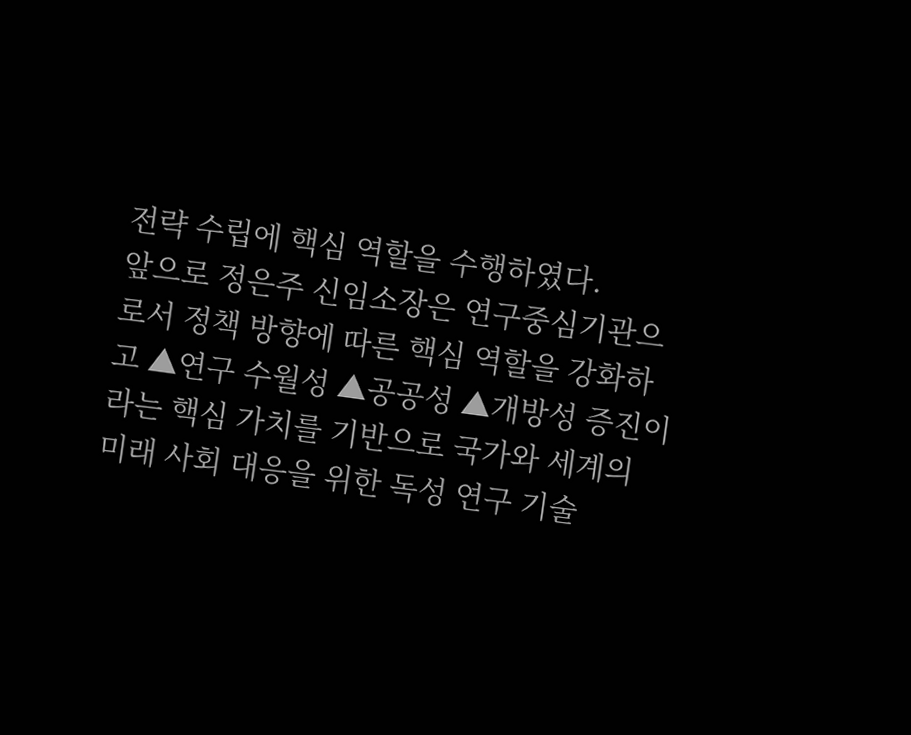전략 수립에 핵심 역할을 수행하였다.
앞으로 정은주 신임소장은 연구중심기관으로서 정책 방향에 따른 핵심 역할을 강화하고 ▲연구 수월성 ▲공공성 ▲개방성 증진이라는 핵심 가치를 기반으로 국가와 세계의 미래 사회 대응을 위한 독성 연구 기술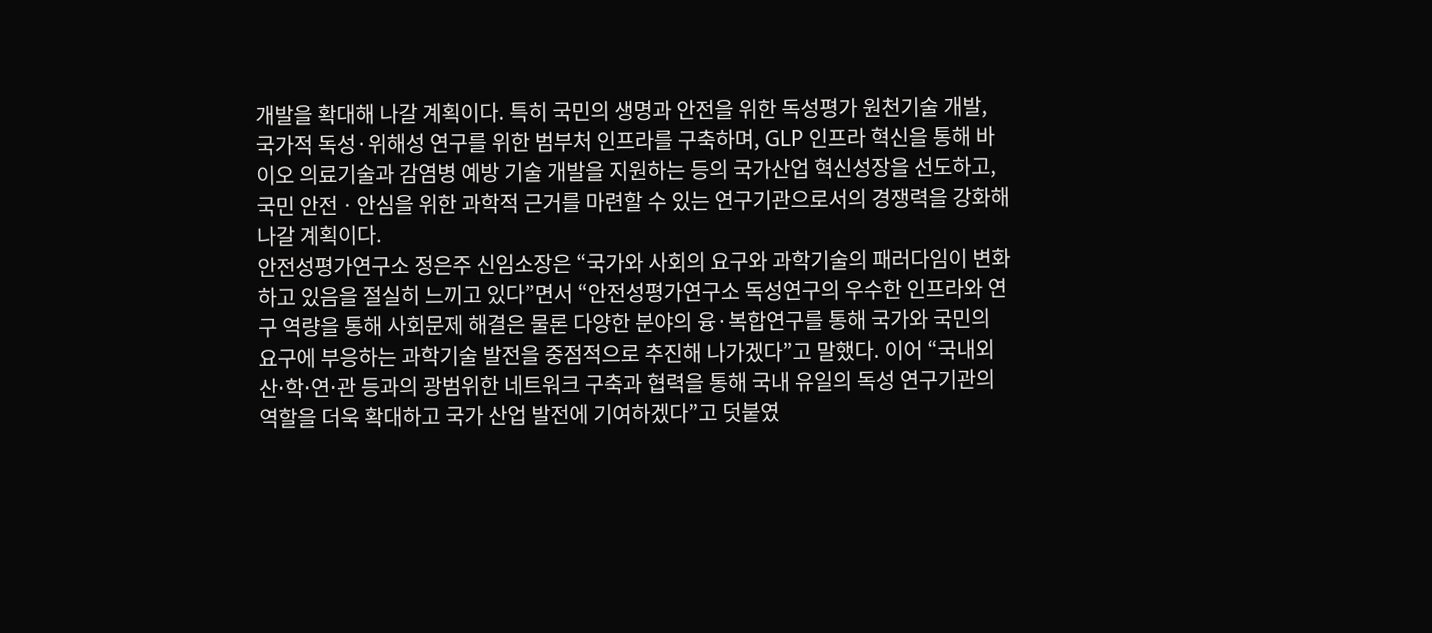개발을 확대해 나갈 계획이다. 특히 국민의 생명과 안전을 위한 독성평가 원천기술 개발, 국가적 독성·위해성 연구를 위한 범부처 인프라를 구축하며, GLP 인프라 혁신을 통해 바이오 의료기술과 감염병 예방 기술 개발을 지원하는 등의 국가산업 혁신성장을 선도하고, 국민 안전ㆍ안심을 위한 과학적 근거를 마련할 수 있는 연구기관으로서의 경쟁력을 강화해 나갈 계획이다.
안전성평가연구소 정은주 신임소장은 “국가와 사회의 요구와 과학기술의 패러다임이 변화하고 있음을 절실히 느끼고 있다”면서 “안전성평가연구소 독성연구의 우수한 인프라와 연구 역량을 통해 사회문제 해결은 물론 다양한 분야의 융·복합연구를 통해 국가와 국민의 요구에 부응하는 과학기술 발전을 중점적으로 추진해 나가겠다”고 말했다. 이어 “국내외 산⋅학⋅연⋅관 등과의 광범위한 네트워크 구축과 협력을 통해 국내 유일의 독성 연구기관의 역할을 더욱 확대하고 국가 산업 발전에 기여하겠다”고 덧붙였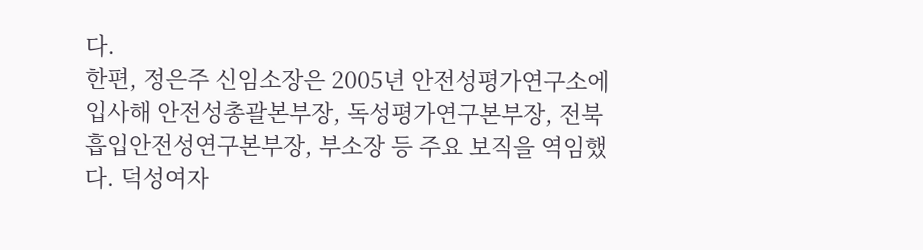다.
한편, 정은주 신임소장은 2005년 안전성평가연구소에 입사해 안전성총괄본부장, 독성평가연구본부장, 전북흡입안전성연구본부장, 부소장 등 주요 보직을 역임했다. 덕성여자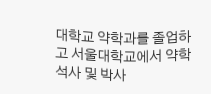대학교 약학과를 졸업하고 서울대학교에서 약학 석사 및 박사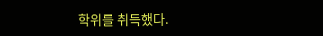학위를 취득했다.